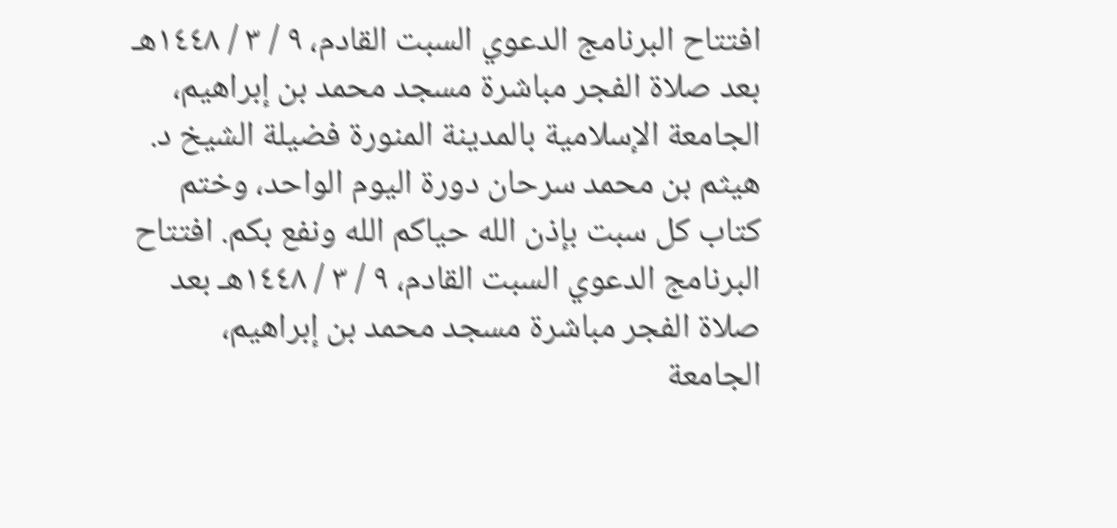افتتاح البرنامج الدعوي السبت القادم، ٩ / ٣ / ١٤٤٨هـ بعد صلاة الفجر مباشرة مسجد محمد بن إبراهيم، الجامعة الإسلامية بالمدينة المنورة فضيلة الشيخ د. هيثم بن محمد سرحان دورة اليوم الواحد، وختم كتاب كل سبت بإذن الله حياكم الله ونفع بكم. افتتاح البرنامج الدعوي السبت القادم، ٩ / ٣ / ١٤٤٨هـ بعد صلاة الفجر مباشرة مسجد محمد بن إبراهيم، الجامعة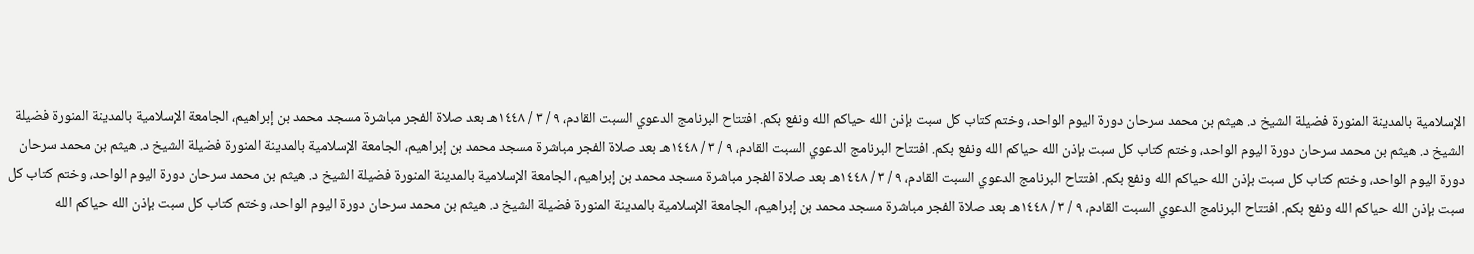الإسلامية بالمدينة المنورة فضيلة الشيخ د. هيثم بن محمد سرحان دورة اليوم الواحد، وختم كتاب كل سبت بإذن الله حياكم الله ونفع بكم. افتتاح البرنامج الدعوي السبت القادم، ٩ / ٣ / ١٤٤٨هـ بعد صلاة الفجر مباشرة مسجد محمد بن إبراهيم، الجامعة الإسلامية بالمدينة المنورة فضيلة الشيخ د. هيثم بن محمد سرحان دورة اليوم الواحد، وختم كتاب كل سبت بإذن الله حياكم الله ونفع بكم. افتتاح البرنامج الدعوي السبت القادم، ٩ / ٣ / ١٤٤٨هـ بعد صلاة الفجر مباشرة مسجد محمد بن إبراهيم، الجامعة الإسلامية بالمدينة المنورة فضيلة الشيخ د. هيثم بن محمد سرحان دورة اليوم الواحد، وختم كتاب كل سبت بإذن الله حياكم الله ونفع بكم. افتتاح البرنامج الدعوي السبت القادم، ٩ / ٣ / ١٤٤٨هـ بعد صلاة الفجر مباشرة مسجد محمد بن إبراهيم، الجامعة الإسلامية بالمدينة المنورة فضيلة الشيخ د. هيثم بن محمد سرحان دورة اليوم الواحد، وختم كتاب كل سبت بإذن الله حياكم الله ونفع بكم. افتتاح البرنامج الدعوي السبت القادم، ٩ / ٣ / ١٤٤٨هـ بعد صلاة الفجر مباشرة مسجد محمد بن إبراهيم، الجامعة الإسلامية بالمدينة المنورة فضيلة الشيخ د. هيثم بن محمد سرحان دورة اليوم الواحد، وختم كتاب كل سبت بإذن الله حياكم الله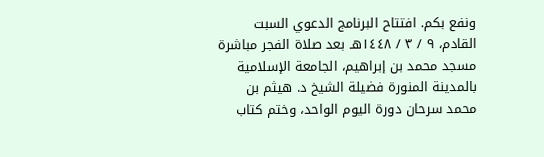ونفع بكم. افتتاح البرنامج الدعوي السبت القادم، ٩ / ٣ / ١٤٤٨هـ بعد صلاة الفجر مباشرة مسجد محمد بن إبراهيم، الجامعة الإسلامية بالمدينة المنورة فضيلة الشيخ د. هيثم بن محمد سرحان دورة اليوم الواحد، وختم كتاب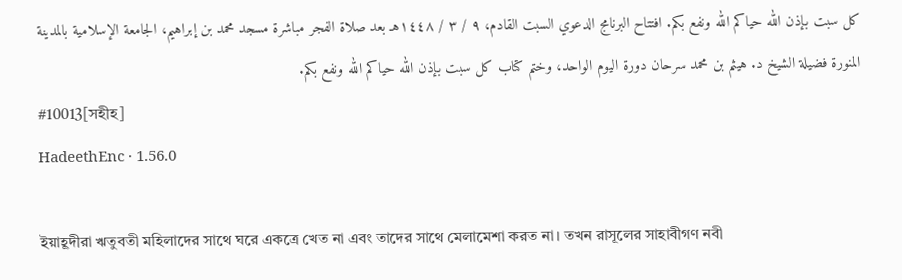كل سبت بإذن الله حياكم الله ونفع بكم. افتتاح البرنامج الدعوي السبت القادم، ٩ / ٣ / ١٤٤٨هـ بعد صلاة الفجر مباشرة مسجد محمد بن إبراهيم، الجامعة الإسلامية بالمدينة المنورة فضيلة الشيخ د. هيثم بن محمد سرحان دورة اليوم الواحد، وختم كتاب كل سبت بإذن الله حياكم الله ونفع بكم.
#10013[সহীহ]
HadeethEnc · 1.56.0

ইয়াহূদীরা ঋতুবতী মহিলাদের সাথে ঘরে একত্রে খেত না এবং তাদের সাথে মেলামেশা করত না। তখন রাসূলের সাহাবীগণ নবী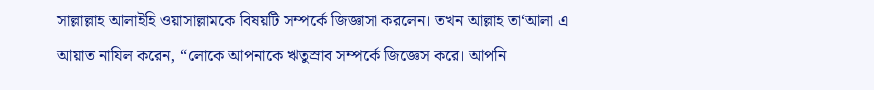সাল্লাল্লাহ আলাইহি ওয়াসাল্লামকে বিষয়টি সম্পর্কে জিজ্ঞাসা করলেন। তখন আল্লাহ তা‘আলা এ আয়াত নাযিল করেন, “লোকে আপনাকে ঋতুস্রাব সম্পর্কে জিজ্ঞেস করে। আপনি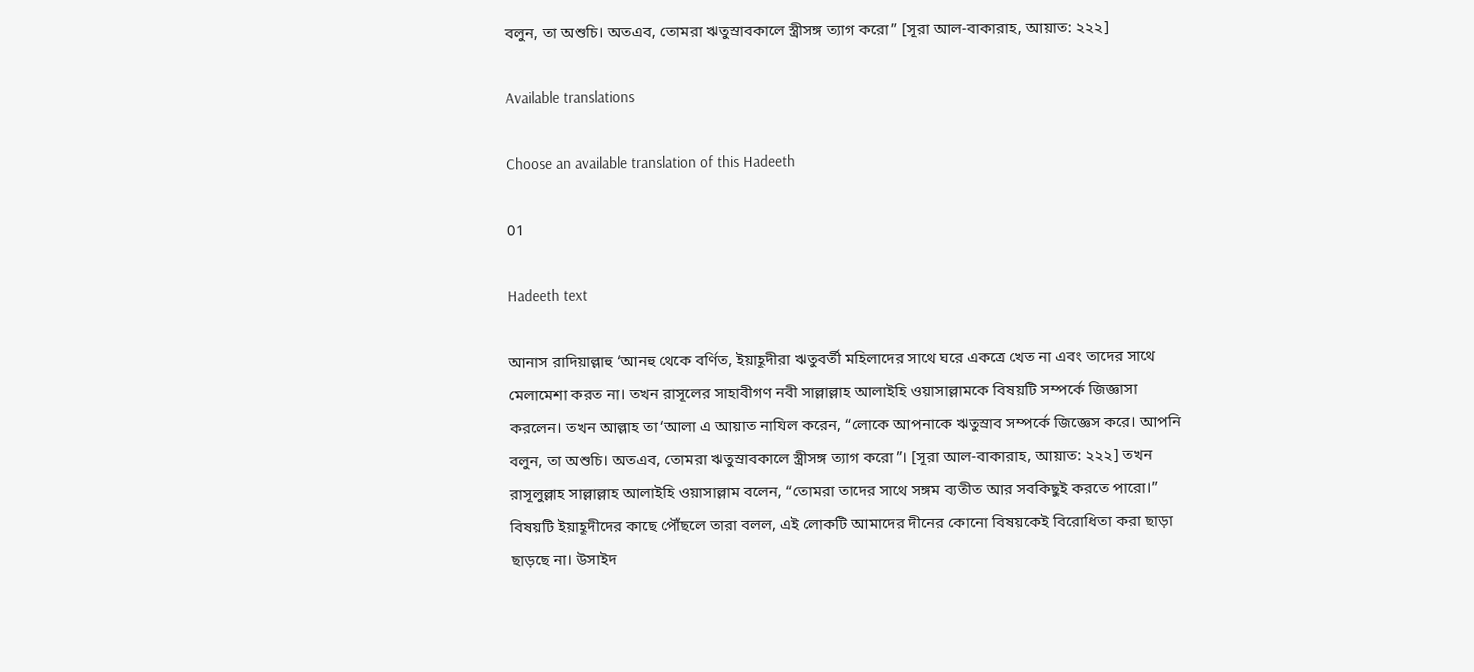বলুন, তা অশুচি। অতএব, তোমরা ঋতুস্রাবকালে স্ত্রীসঙ্গ ত্যাগ করো” [সূরা আল-বাকারাহ, আয়াত: ২২২]

Available translations

Choose an available translation of this Hadeeth

01

Hadeeth text

আনাস রাদিয়াল্লাহু ‘আনহু থেকে বর্ণিত, ইয়াহূদীরা ঋতুবর্তী মহিলাদের সাথে ঘরে একত্রে খেত না এবং তাদের সাথে মেলামেশা করত না। তখন রাসূলের সাহাবীগণ নবী সাল্লাল্লাহ আলাইহি ওয়াসাল্লামকে বিষয়টি সম্পর্কে জিজ্ঞাসা করলেন। তখন আল্লাহ তা‘আলা এ আয়াত নাযিল করেন, “লোকে আপনাকে ঋতুস্রাব সম্পর্কে জিজ্ঞেস করে। আপনি বলুন, তা অশুচি। অতএব, তোমরা ঋতুস্রাবকালে স্ত্রীসঙ্গ ত্যাগ করো”। [সূরা আল-বাকারাহ, আয়াত: ২২২] তখন রাসূলুল্লাহ সাল্লাল্লাহ আলাইহি ওয়াসাল্লাম বলেন, “তোমরা তাদের সাথে সঙ্গম ব্যতীত আর সবকিছুই করতে পারো।” বিষয়টি ইয়াহূদীদের কাছে পৌঁছলে তারা বলল, এই লোকটি আমাদের দীনের কোনো বিষয়কেই বিরোধিতা করা ছাড়া ছাড়ছে না। উসাইদ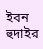ইবন হুদাইর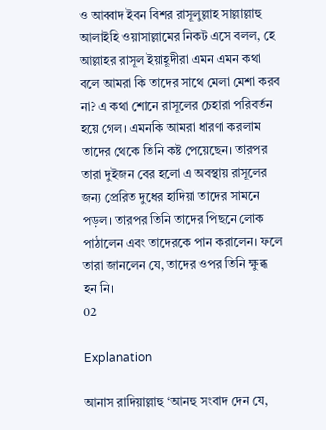ও আব্বাদ ইবন বিশর রাসূলুল্লাহ সাল্লাল্লাহু আলাইহি ওয়াসাল্লামের নিকট এসে বলল, হে আল্লাহর রাসূল ইয়াহূদীরা এমন এমন কথা বলে আমরা কি তাদের সাথে মেলা মেশা করব না? এ কথা শোনে রাসূলের চেহারা পরিবর্তন হয়ে গেল। এমনকি আমরা ধারণা করলাম তাদের থেকে তিনি কষ্ট পেয়েছেন। তারপর তারা দুইজন বের হলো এ অবস্থায় রাসূলের জন্য প্রেরিত দুধের হাদিয়া তাদের সামনে পড়ল। তারপর তিনি তাদের পিছনে লোক পাঠালেন এবং তাদেরকে পান করালেন। ফলে তারা জানলেন যে, তাদের ওপর তিনি ক্ষুব্ধ হন নি।
02

Explanation

আনাস রাদিয়াল্লাহু ‘আনহু সংবাদ দেন যে,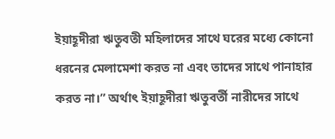ইয়াহূদীরা ঋতুবতী মহিলাদের সাথে ঘরের মধ্যে কোনো ধরনের মেলামেশা করত না এবং তাদের সাথে পানাহার করত না।” অর্থাৎ ইয়াহূদীরা ঋতুবর্তী নারীদের সাথে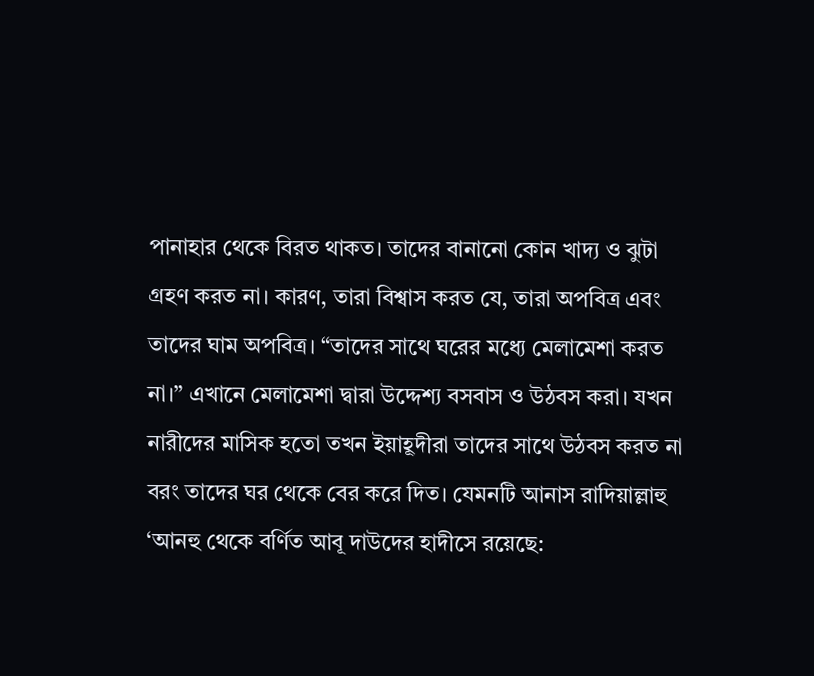পানাহার থেকে বিরত থাকত। তাদের বানানো কোন খাদ্য ও ঝুটা গ্রহণ করত না। কারণ, তারা বিশ্বাস করত যে, তারা অপবিত্র এবং তাদের ঘাম অপবিত্র। “তাদের সাথে ঘরের মধ্যে মেলামেশা করত না।” এখানে মেলামেশা দ্বারা উদ্দেশ্য বসবাস ও উঠবস করা। যখন নারীদের মাসিক হতো তখন ইয়াহূদীরা তাদের সাথে উঠবস করত না বরং তাদের ঘর থেকে বের করে দিত। যেমনটি আনাস রাদিয়াল্লাহু ‘আনহু থেকে বর্ণিত আবূ দাউদের হাদীসে রয়েছে: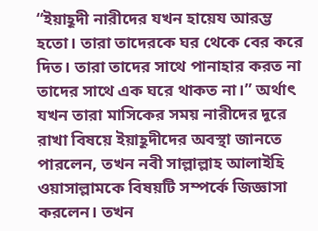“ইয়াহূদী নারীদের যখন হায়েয আরম্ভ হতো। তারা তাদেরকে ঘর থেকে বের করে দিত। তারা তাদের সাথে পানাহার করত না তাদের সাথে এক ঘরে থাকত না।” অর্থাৎ যখন তারা মাসিকের সময় নারীদের দূরে রাখা বিষয়ে ইয়াহূদীদের অবস্থা জানতে পারলেন, তখন নবী সাল্লাল্লাহ আলাইহি ওয়াসাল্লামকে বিষয়টি সম্পর্কে জিজ্ঞাসা করলেন। তখন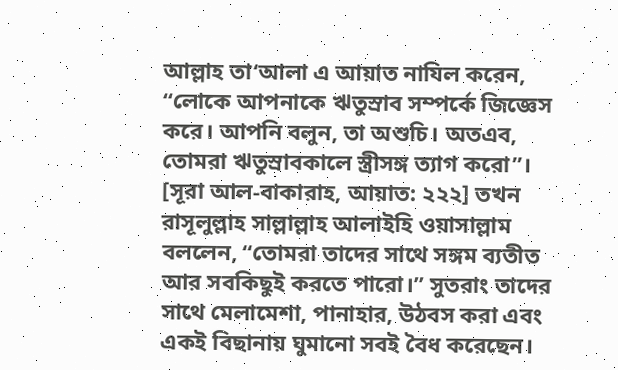আল্লাহ তা‘আলা এ আয়াত নাযিল করেন, “লোকে আপনাকে ঋতুস্রাব সম্পর্কে জিজ্ঞেস করে। আপনি বলুন, তা অশুচি। অতএব, তোমরা ঋতুস্রাবকালে স্ত্রীসঙ্গ ত্যাগ করো”। [সূরা আল-বাকারাহ, আয়াত: ২২২] তখন রাসূলুল্লাহ সাল্লাল্লাহ আলাইহি ওয়াসাল্লাম বললেন, “তোমরা তাদের সাথে সঙ্গম ব্যতীত আর সবকিছুই করতে পারো।” সুতরাং তাদের সাথে মেলামেশা, পানাহার, উঠবস করা এবং একই বিছানায় ঘুমানো সবই বৈধ করেছেন।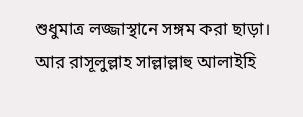শুধুমাত্র লজ্জাস্থানে সঙ্গম করা ছাড়া। আর রাসূলুল্লাহ সাল্লাল্লাহু আলাইহি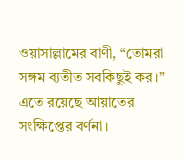ওয়াসাল্লামের বাণী, “তোমরা সঙ্গম ব্যতীত সবকিছুই কর।” এতে রয়েছে আয়াতের সংক্ষিপ্তের বর্ণনা।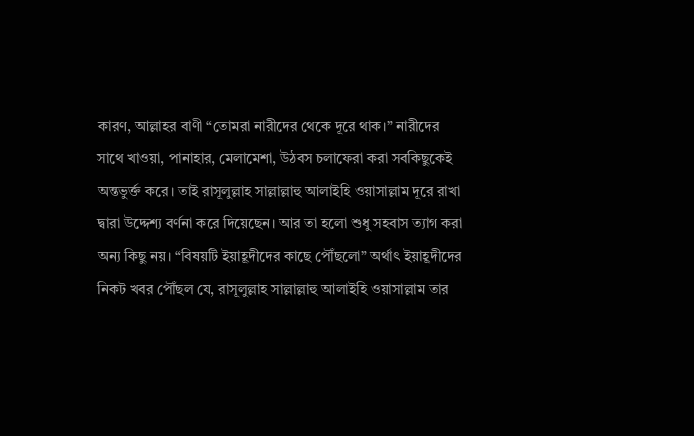কারণ, আল্লাহর বাণী “তোমরা নারীদের থেকে দূরে থাক।” নারীদের সাথে খাওয়া, পানাহার, মেলামেশা, উঠবস চলাফেরা করা সবকিছুকেই অন্তভুর্ক্ত করে। তাই রাসূলুল্লাহ সাল্লাল্লাহু আলাইহি ওয়াসাল্লাম দূরে রাখা দ্বারা উদ্দেশ্য বর্ণনা করে দিয়েছেন। আর তা হলো শুধু সহবাস ত্যাগ করা অন্য কিছু নয়। “বিষয়টি ইয়াহূদীদের কাছে পৌঁছলো” অর্থাৎ ইয়াহূদীদের নিকট খবর পৌঁছল যে, রাসূলুল্লাহ সাল্লাল্লাহু আলাইহি ওয়াসাল্লাম তার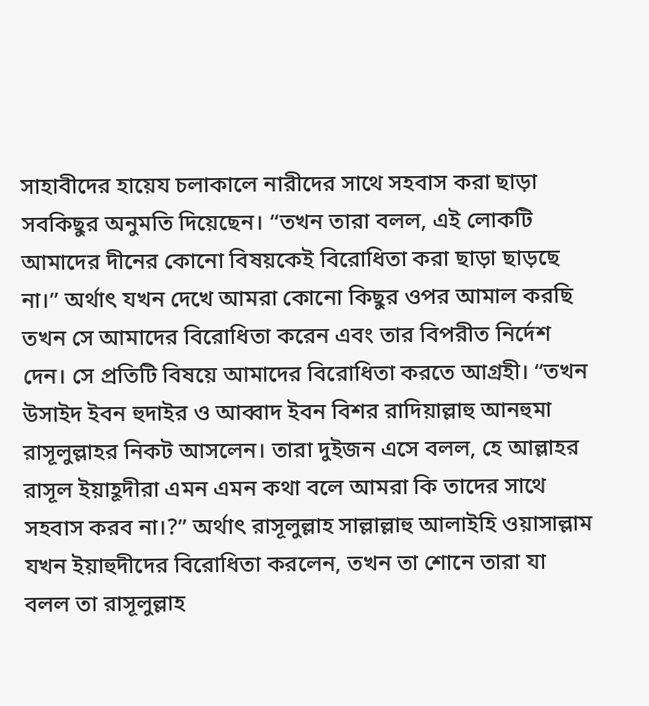সাহাবীদের হায়েয চলাকালে নারীদের সাথে সহবাস করা ছাড়া সবকিছুর অনুমতি দিয়েছেন। “তখন তারা বলল, এই লোকটি আমাদের দীনের কোনো বিষয়কেই বিরোধিতা করা ছাড়া ছাড়ছে না।” অর্থাৎ যখন দেখে আমরা কোনো কিছুর ওপর আমাল করছি তখন সে আমাদের বিরোধিতা করেন এবং তার বিপরীত নির্দেশ দেন। সে প্রতিটি বিষয়ে আমাদের বিরোধিতা করতে আগ্রহী। “তখন উসাইদ ইবন হুদাইর ও আব্বাদ ইবন বিশর রাদিয়াল্লাহু আনহুমা রাসূলুল্লাহর নিকট আসলেন। তারা দুইজন এসে বলল, হে আল্লাহর রাসূল ইয়াহূদীরা এমন এমন কথা বলে আমরা কি তাদের সাথে সহবাস করব না।?” অর্থাৎ রাসূলুল্লাহ সাল্লাল্লাহু আলাইহি ওয়াসাল্লাম যখন ইয়াহুদীদের বিরোধিতা করলেন, তখন তা শোনে তারা যা বলল তা রাসূলুল্লাহ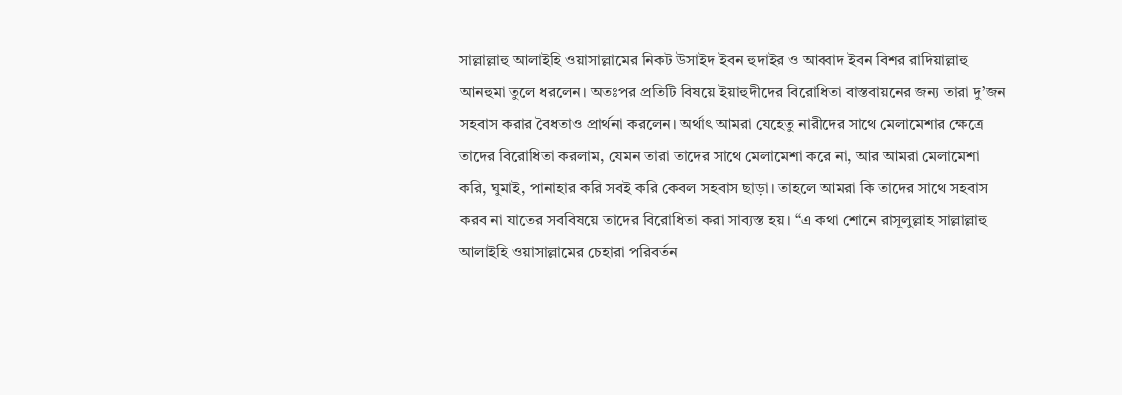সাল্লাল্লাহু আলাইহি ওয়াসাল্লামের নিকট উসাইদ ইবন হুদাইর ও আব্বাদ ইবন বিশর রাদিয়াল্লাহু আনহুমা তুলে ধরলেন। অতঃপর প্রতিটি বিষয়ে ইয়াহুদীদের বিরোধিতা বাস্তবায়নের জন্য তারা দু’জন সহবাস করার বৈধতাও প্রার্থনা করলেন। অর্থাৎ আমরা যেহেতু নারীদের সাথে মেলামেশার ক্ষেত্রে তাদের বিরোধিতা করলাম, যেমন তারা তাদের সাথে মেলামেশা করে না, আর আমরা মেলামেশা করি, ঘুমাই, পানাহার করি সবই করি কেবল সহবাস ছাড়া। তাহলে আমরা কি তাদের সাথে সহবাস করব না যাতের সববিষয়ে তাদের বিরোধিতা করা সাব্যস্ত হয়। “এ কথা শোনে রাসূলুল্লাহ সাল্লাল্লাহু আলাইহি ওয়াসাল্লামের চেহারা পরিবর্তন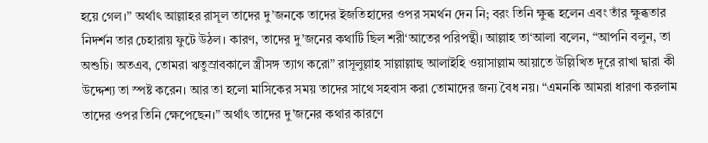হয়ে গেল।” অর্থাৎ আল্লাহর রাসূল তাদের দু’জনকে তাদের ইজতিহাদের ওপর সমর্থন দেন নি; বরং তিনি ক্ষুব্ধ হলেন এবং তাঁর ক্ষুব্ধতার নিদর্শন তার চেহারায় ফুটে উঠল। কারণ, তাদের দু’জনের কথাটি ছিল শরী‘আতের পরিপন্থী। আল্লাহ তা‘আলা বলেন, “আপনি বলুন, তা অশুচি। অতএব, তোমরা ঋতুস্রাবকালে স্ত্রীসঙ্গ ত্যাগ করো” রাসূলুল্লাহ সাল্লাল্লাহু আলাইহি ওয়াসাল্লাম আয়াতে উল্লিখিত দূরে রাখা দ্বারা কী উদ্দেশ্য তা স্পষ্ট করেন। আর তা হলো মাসিকের সময় তাদের সাথে সহবাস করা তোমাদের জন্য বৈধ নয়। “এমনকি আমরা ধারণা করলাম তাদের ওপর তিনি ক্ষেপেছেন।” অর্থাৎ তাদের দু’জনের কথার কারণে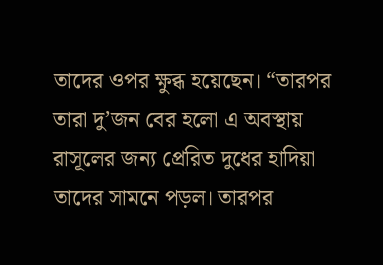তাদের ওপর ক্ষুব্ধ হয়েছেন। “তারপর তারা দু’জন বের হলো এ অবস্থায় রাসূলের জন্য প্রেরিত দুধের হাদিয়া তাদের সামনে পড়ল। তারপর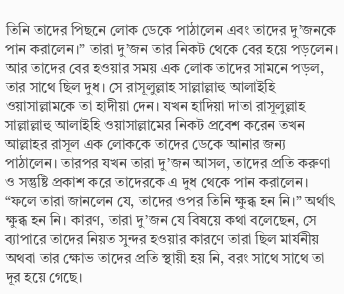তিনি তাদের পিছনে লোক ডেকে পাঠালেন এবং তাদের দু’জনকে পান করালেন।” তারা দু’জন তার নিকট থেকে বের হয়ে পড়লেন। আর তাদের বের হওয়ার সময় এক লোক তাদের সামনে পড়ল, তার সাথে ছিল দুধ। সে রাসূলুল্লাহ সাল্লাল্লাহু আলাইহি ওয়াসাল্লামকে তা হাদীয়া দেন। যখন হাদিয়া দাতা রাসূলুল্লাহ সাল্লাল্লাহু আলাইহি ওয়াসাল্লামের নিকট প্রবেশ করেন তখন আল্লাহর রাসূল এক লোককে তাদের ডেকে আনার জন্য পাঠালেন। তারপর যখন তারা দু’জন আসল, তাদের প্রতি করুণা ও সন্তুষ্টি প্রকাশ করে তাদেরকে এ দুধ থেকে পান করালেন। “ফলে তারা জানলেন যে, তাদের ওপর তিনি ক্ষুব্ধ হন নি।” অর্থাৎ ক্ষুব্ধ হন নি। কারণ, তারা দু’জন যে বিষয়ে কথা বলেছেন, সে ব্যাপারে তাদের নিয়ত সুন্দর হওয়ার কারণে তারা ছিল মার্যনীয় অথবা তার ক্ষোভ তাদের প্রতি স্থায়ী হয় নি, বরং সাথে সাথে তা দূর হয়ে গেছে।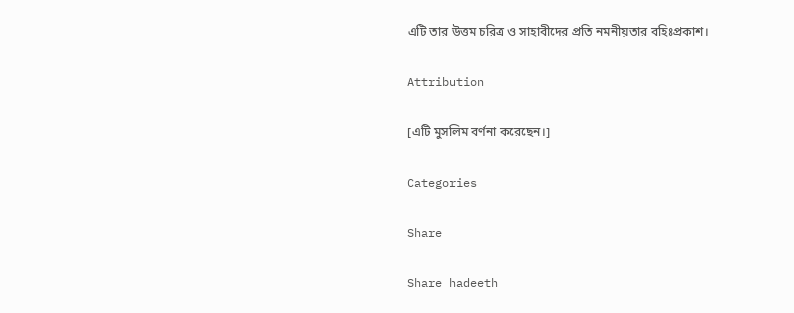এটি তার উত্তম চরিত্র ও সাহাবীদের প্রতি নমনীয়তার বহিঃপ্রকাশ।

Attribution

[এটি মুসলিম বর্ণনা করেছেন।]

Categories

Share

Share hadeeth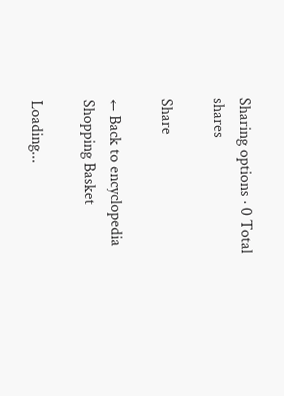Sharing options · 0 Total shares

Share

← Back to encyclopedia
Shopping Basket

Loading...